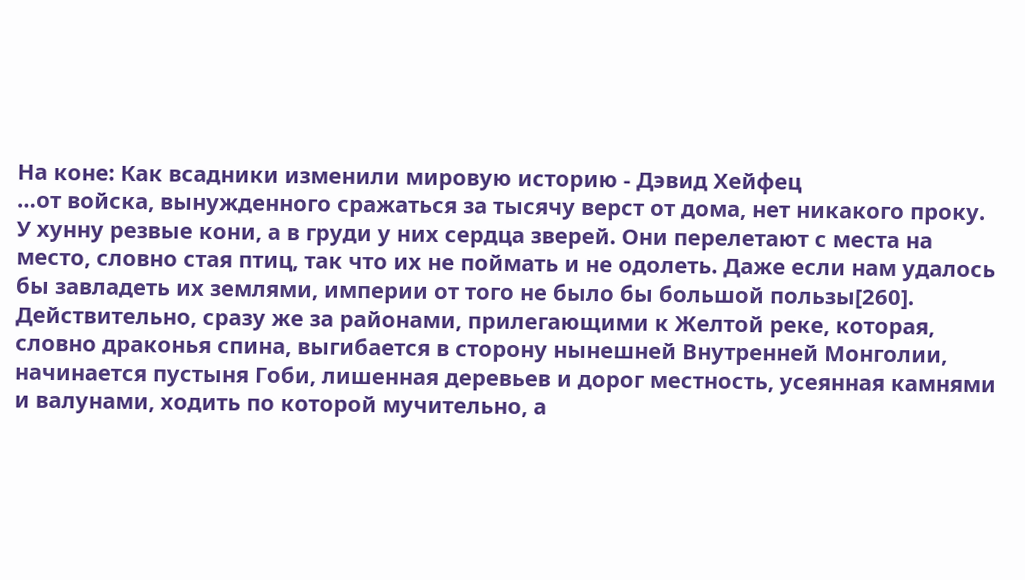На коне: Как всадники изменили мировую историю - Дэвид Хейфец
…от войска, вынужденного сражаться за тысячу верст от дома, нет никакого проку. У хунну резвые кони, а в груди у них сердца зверей. Они перелетают с места на место, словно стая птиц, так что их не поймать и не одолеть. Даже если нам удалось бы завладеть их землями, империи от того не было бы большой пользы[260].
Действительно, сразу же за районами, прилегающими к Желтой реке, которая, словно драконья спина, выгибается в сторону нынешней Внутренней Монголии, начинается пустыня Гоби, лишенная деревьев и дорог местность, усеянная камнями и валунами, ходить по которой мучительно, а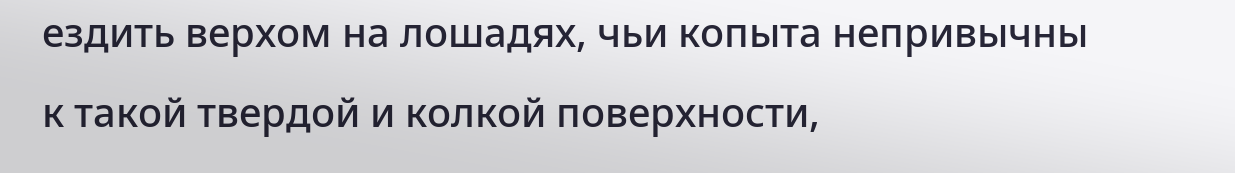ездить верхом на лошадях, чьи копыта непривычны к такой твердой и колкой поверхности,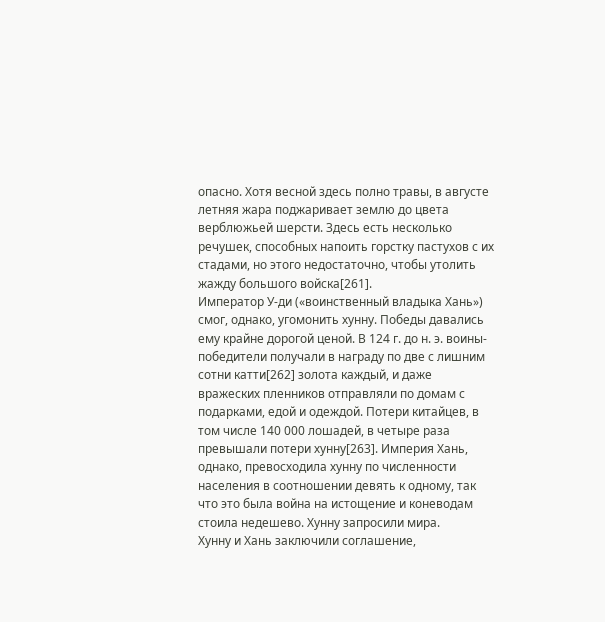опасно. Хотя весной здесь полно травы, в августе летняя жара поджаривает землю до цвета верблюжьей шерсти. Здесь есть несколько речушек, способных напоить горстку пастухов с их стадами, но этого недостаточно, чтобы утолить жажду большого войска[261].
Император У-ди («воинственный владыка Хань») смог, однако, угомонить хунну. Победы давались ему крайне дорогой ценой. В 124 г. до н. э. воины-победители получали в награду по две с лишним сотни катти[262] золота каждый, и даже вражеских пленников отправляли по домам с подарками, едой и одеждой. Потери китайцев, в том числе 140 000 лошадей, в четыре раза превышали потери хунну[263]. Империя Хань, однако, превосходила хунну по численности населения в соотношении девять к одному, так что это была война на истощение и коневодам стоила недешево. Хунну запросили мира.
Хунну и Хань заключили соглашение,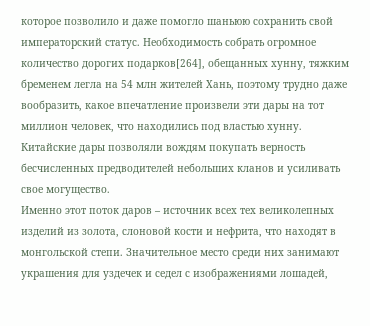которое позволило и даже помогло шаньюю сохранить свой императорский статус. Необходимость собрать огромное количество дорогих подарков[264], обещанных хунну, тяжким бременем легла на 54 млн жителей Хань, поэтому трудно даже вообразить, какое впечатление произвели эти дары на тот миллион человек, что находились под властью хунну. Китайские дары позволяли вождям покупать верность бесчисленных предводителей небольших кланов и усиливать свое могущество.
Именно этот поток даров – источник всех тех великолепных изделий из золота, слоновой кости и нефрита, что находят в монгольской степи. Значительное место среди них занимают украшения для уздечек и седел с изображениями лошадей,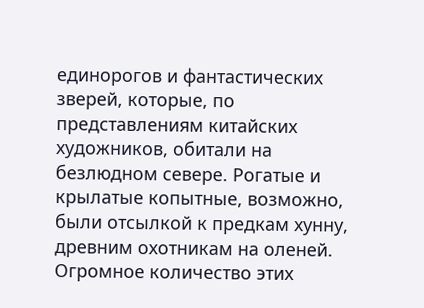единорогов и фантастических зверей, которые, по представлениям китайских художников, обитали на безлюдном севере. Рогатые и крылатые копытные, возможно, были отсылкой к предкам хунну, древним охотникам на оленей. Огромное количество этих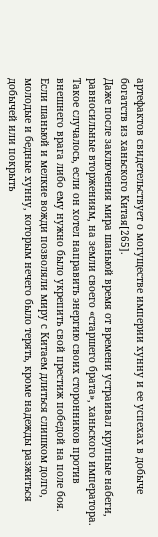артефактов свидетельствует о могуществе империи хунну и ее успехах в добыче богатств из ханьского Китая[265].
Даже после заключения мира шаньюй время от времени устраивал крупные набеги, равносильные вторжениям, на земли своего «старшего брата», ханьского императора. Такое случалось, если он хотел направить энергию своих сторонников против внешнего врага либо ему нужно было укрепить свой престиж победой на поле боя. Если шаньюй и мелкие вожди позволяли миру с Китаем длиться слишком долго, молодые и бедные хунну, которым нечего было терять, кроме надежды разжиться добычей или покрыть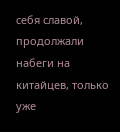себя славой, продолжали набеги на китайцев, только уже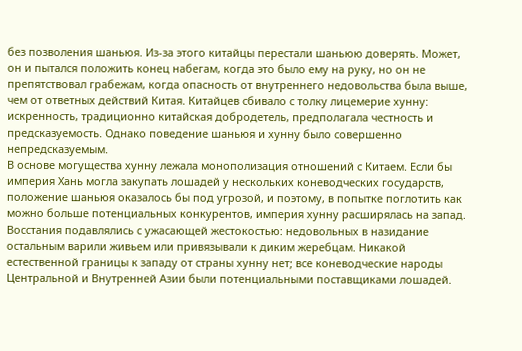без позволения шаньюя. Из-за этого китайцы перестали шаньюю доверять. Может, он и пытался положить конец набегам, когда это было ему на руку, но он не препятствовал грабежам, когда опасность от внутреннего недовольства была выше, чем от ответных действий Китая. Китайцев сбивало с толку лицемерие хунну: искренность, традиционно китайская добродетель, предполагала честность и предсказуемость. Однако поведение шаньюя и хунну было совершенно непредсказуемым.
В основе могущества хунну лежала монополизация отношений с Китаем. Если бы империя Хань могла закупать лошадей у нескольких коневодческих государств, положение шаньюя оказалось бы под угрозой, и поэтому, в попытке поглотить как можно больше потенциальных конкурентов, империя хунну расширялась на запад. Восстания подавлялись с ужасающей жестокостью: недовольных в назидание остальным варили живьем или привязывали к диким жеребцам. Никакой естественной границы к западу от страны хунну нет; все коневодческие народы Центральной и Внутренней Азии были потенциальными поставщиками лошадей.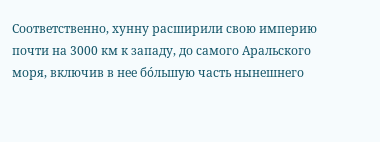Соответственно, хунну расширили свою империю почти на 3000 км к западу, до самого Аральского моря, включив в нее бóльшую часть нынешнего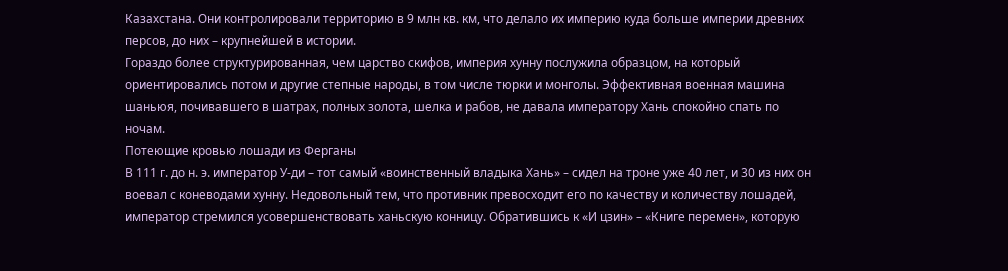Казахстана. Они контролировали территорию в 9 млн кв. км, что делало их империю куда больше империи древних персов, до них – крупнейшей в истории.
Гораздо более структурированная, чем царство скифов, империя хунну послужила образцом, на который ориентировались потом и другие степные народы, в том числе тюрки и монголы. Эффективная военная машина шаньюя, почивавшего в шатрах, полных золота, шелка и рабов, не давала императору Хань спокойно спать по ночам.
Потеющие кровью лошади из Ферганы
В 111 г. до н. э. император У-ди – тот самый «воинственный владыка Хань» – сидел на троне уже 40 лет, и 30 из них он воевал с коневодами хунну. Недовольный тем, что противник превосходит его по качеству и количеству лошадей, император стремился усовершенствовать ханьскую конницу. Обратившись к «И цзин» – «Книге перемен», которую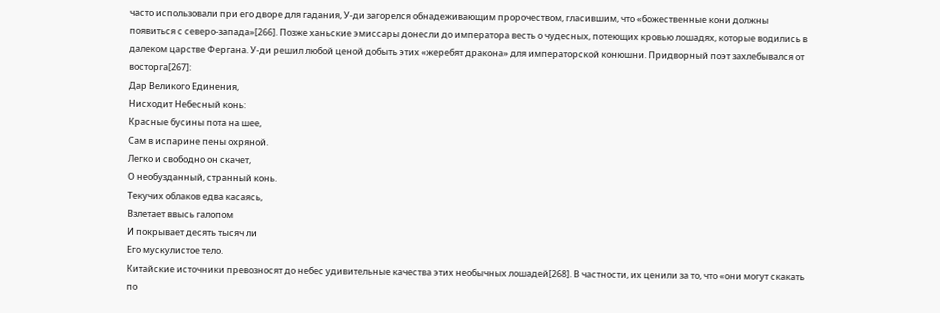часто использовали при его дворе для гадания, У-ди загорелся обнадеживающим пророчеством, гласившим, что «божественные кони должны появиться с северо-запада»[266]. Позже ханьские эмиссары донесли до императора весть о чудесных, потеющих кровью лошадях, которые водились в далеком царстве Фергана. У-ди решил любой ценой добыть этих «жеребят дракона» для императорской конюшни. Придворный поэт захлебывался от восторга[267]:
Дар Великого Единения,
Нисходит Небесный конь:
Красные бусины пота на шее,
Сам в испарине пены охряной.
Легко и свободно он скачет,
О необузданный, странный конь.
Текучих облаков едва касаясь,
Взлетает ввысь галопом
И покрывает десять тысяч ли
Его мускулистое тело.
Китайские источники превозносят до небес удивительные качества этих необычных лошадей[268]. В частности, их ценили за то, что «они могут скакать по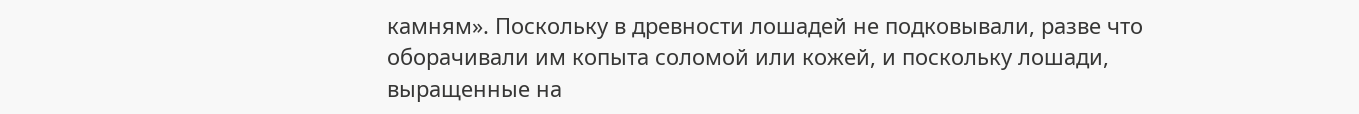камням». Поскольку в древности лошадей не подковывали, разве что оборачивали им копыта соломой или кожей, и поскольку лошади, выращенные на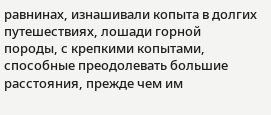равнинах, изнашивали копыта в долгих путешествиях, лошади горной породы, с крепкими копытами, способные преодолевать большие расстояния, прежде чем им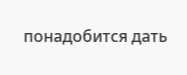понадобится дать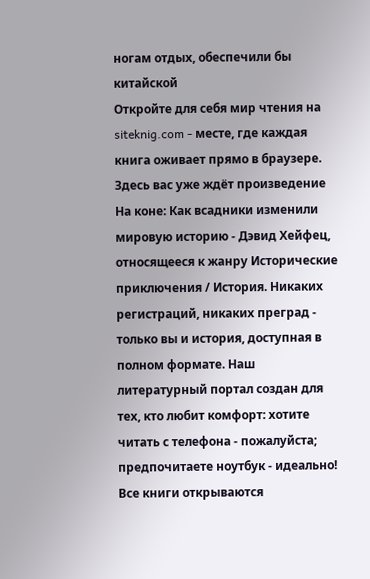ногам отдых, обеспечили бы китайской
Откройте для себя мир чтения на siteknig.com - месте, где каждая книга оживает прямо в браузере. Здесь вас уже ждёт произведение На коне: Как всадники изменили мировую историю - Дэвид Хейфец, относящееся к жанру Исторические приключения / История. Никаких регистраций, никаких преград - только вы и история, доступная в полном формате. Наш литературный портал создан для тех, кто любит комфорт: хотите читать с телефона - пожалуйста; предпочитаете ноутбук - идеально! Все книги открываются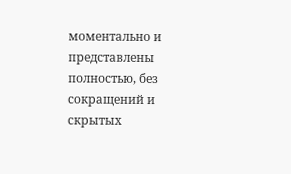моментально и представлены полностью, без сокращений и скрытых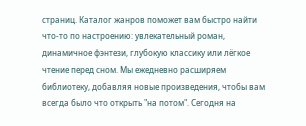страниц. Каталог жанров поможет вам быстро найти что-то по настроению: увлекательный роман, динамичное фэнтези, глубокую классику или лёгкое чтение перед сном. Мы ежедневно расширяем библиотеку, добавляя новые произведения, чтобы вам всегда было что открыть "на потом". Сегодня на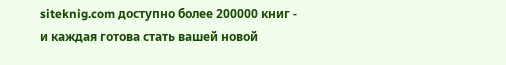siteknig.com доступно более 200000 книг - и каждая готова стать вашей новой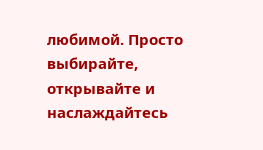любимой. Просто выбирайте, открывайте и наслаждайтесь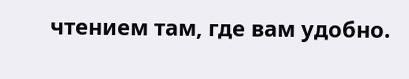чтением там, где вам удобно.